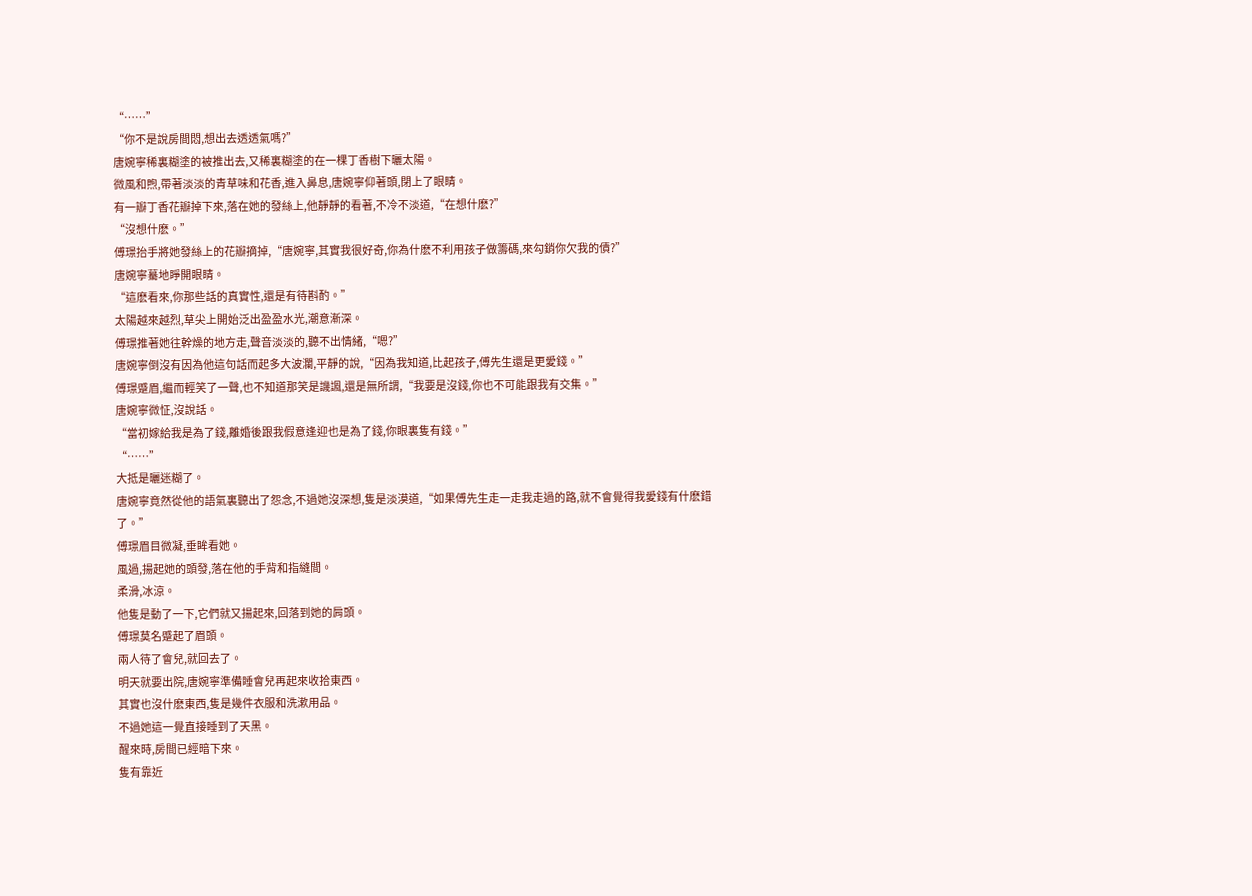“……”
“你不是說房間悶,想出去透透氣嗎?”
唐婉寧稀裏糊塗的被推出去,又稀裏糊塗的在一棵丁香樹下曬太陽。
微風和煦,帶著淡淡的青草味和花香,進入鼻息,唐婉寧仰著頭,閉上了眼睛。
有一瓣丁香花瓣掉下來,落在她的發絲上,他靜靜的看著,不冷不淡道,“在想什麽?”
“沒想什麽。”
傅璟抬手將她發絲上的花瓣摘掉,“唐婉寧,其實我很好奇,你為什麽不利用孩子做籌碼,來勾銷你欠我的債?”
唐婉寧驀地睜開眼睛。
“這麽看來,你那些話的真實性,還是有待斟酌。”
太陽越來越烈,草尖上開始泛出盈盈水光,潮意漸深。
傅璟推著她往幹燥的地方走,聲音淡淡的,聽不出情緒,“嗯?”
唐婉寧倒沒有因為他這句話而起多大波瀾,平靜的說,“因為我知道,比起孩子,傅先生還是更愛錢。”
傅璟蹙眉,繼而輕笑了一聲,也不知道那笑是譏諷,還是無所謂,“我要是沒錢,你也不可能跟我有交集。”
唐婉寧微怔,沒說話。
“當初嫁給我是為了錢,離婚後跟我假意逢迎也是為了錢,你眼裏隻有錢。”
“……”
大抵是曬迷糊了。
唐婉寧竟然從他的語氣裏聽出了怨念,不過她沒深想,隻是淡漠道,“如果傅先生走一走我走過的路,就不會覺得我愛錢有什麽錯了。”
傅璟眉目微凝,垂眸看她。
風過,揚起她的頭發,落在他的手背和指縫間。
柔滑,冰涼。
他隻是動了一下,它們就又揚起來,回落到她的肩頭。
傅璟莫名蹙起了眉頭。
兩人待了會兒,就回去了。
明天就要出院,唐婉寧準備睡會兒再起來收拾東西。
其實也沒什麽東西,隻是幾件衣服和洗漱用品。
不過她這一覺直接睡到了天黑。
醒來時,房間已經暗下來。
隻有靠近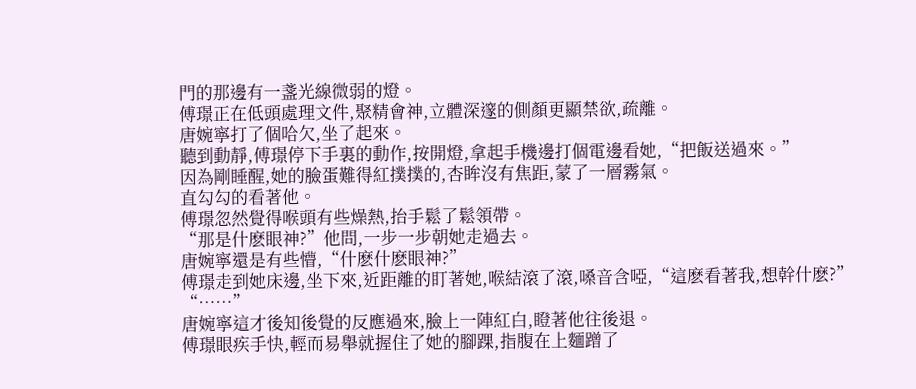門的那邊有一盞光線微弱的燈。
傅璟正在低頭處理文件,聚精會神,立體深邃的側顏更顯禁欲,疏離。
唐婉寧打了個哈欠,坐了起來。
聽到動靜,傅璟停下手裏的動作,按開燈,拿起手機邊打個電邊看她,“把飯送過來。”
因為剛睡醒,她的臉蛋難得紅撲撲的,杏眸沒有焦距,蒙了一層霧氣。
直勾勾的看著他。
傅璟忽然覺得喉頭有些燥熱,抬手鬆了鬆領帶。
“那是什麽眼神?”他問,一步一步朝她走過去。
唐婉寧還是有些懵,“什麽什麽眼神?”
傅璟走到她床邊,坐下來,近距離的盯著她,喉結滾了滾,嗓音含啞,“這麽看著我,想幹什麽?”
“……”
唐婉寧這才後知後覺的反應過來,臉上一陣紅白,瞪著他往後退。
傅璟眼疾手快,輕而易舉就握住了她的腳踝,指腹在上麵蹭了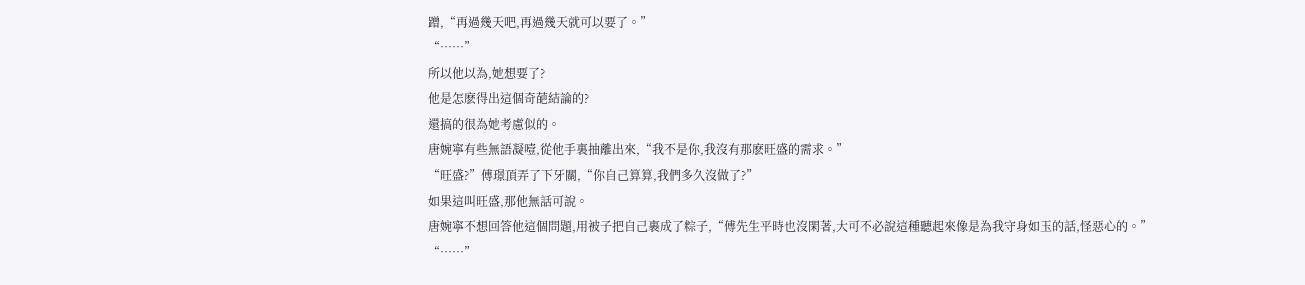蹭,“再過幾天吧,再過幾天就可以要了。”
“……”
所以他以為,她想要了?
他是怎麽得出這個奇葩結論的?
還搞的很為她考慮似的。
唐婉寧有些無語凝噎,從他手裏抽離出來,“我不是你,我沒有那麽旺盛的需求。”
“旺盛?”傅璟頂弄了下牙關,“你自己算算,我們多久沒做了?”
如果這叫旺盛,那他無話可說。
唐婉寧不想回答他這個問題,用被子把自己裹成了粽子,“傅先生平時也沒閑著,大可不必說這種聽起來像是為我守身如玉的話,怪惡心的。”
“……”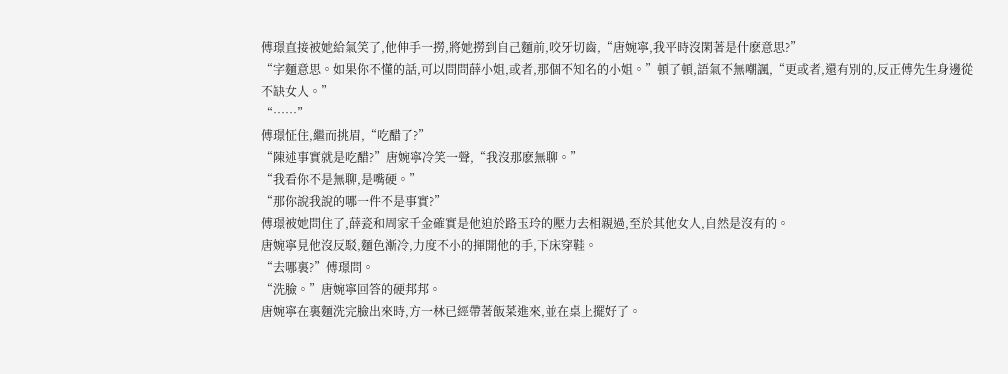傅璟直接被她給氣笑了,他伸手一撈,將她撈到自己麵前,咬牙切齒,“唐婉寧,我平時沒閑著是什麽意思?”
“字麵意思。如果你不懂的話,可以問問薛小姐,或者,那個不知名的小姐。”頓了頓,語氣不無嘲諷,“更或者,還有別的,反正傅先生身邊從不缺女人。”
“……”
傅璟怔住,繼而挑眉,“吃醋了?”
“陳述事實就是吃醋?”唐婉寧冷笑一聲,“我沒那麽無聊。”
“我看你不是無聊,是嘴硬。”
“那你說我說的哪一件不是事實?”
傅璟被她問住了,薛瓷和周家千金確實是他迫於路玉玲的壓力去相親過,至於其他女人,自然是沒有的。
唐婉寧見他沒反駁,麵色漸冷,力度不小的揮開他的手,下床穿鞋。
“去哪裏?”傅璟問。
“洗臉。”唐婉寧回答的硬邦邦。
唐婉寧在裏麵洗完臉出來時,方一林已經帶著飯菜進來,並在桌上擺好了。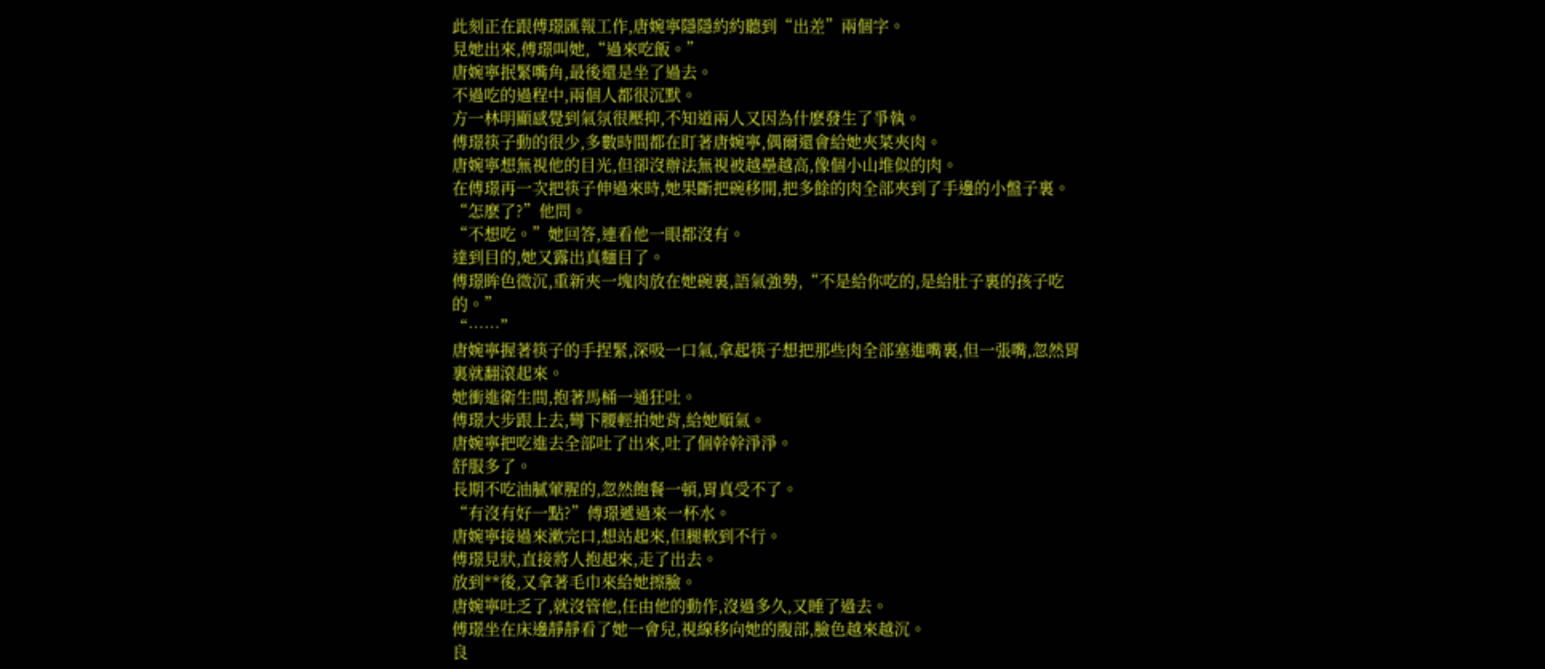此刻正在跟傅璟匯報工作,唐婉寧隱隱約約聽到“出差”兩個字。
見她出來,傅璟叫她,“過來吃飯。”
唐婉寧抿緊嘴角,最後還是坐了過去。
不過吃的過程中,兩個人都很沉默。
方一林明顯感覺到氣氛很壓抑,不知道兩人又因為什麽發生了爭執。
傅璟筷子動的很少,多數時間都在盯著唐婉寧,偶爾還會給她夾菜夾肉。
唐婉寧想無視他的目光,但卻沒辦法無視被越壘越高,像個小山堆似的肉。
在傅璟再一次把筷子伸過來時,她果斷把碗移開,把多餘的肉全部夾到了手邊的小盤子裏。
“怎麽了?”他問。
“不想吃。”她回答,連看他一眼都沒有。
達到目的,她又露出真麵目了。
傅璟眸色微沉,重新夾一塊肉放在她碗裏,語氣強勢,“不是給你吃的,是給肚子裏的孩子吃的。”
“……”
唐婉寧握著筷子的手捏緊,深吸一口氣,拿起筷子想把那些肉全部塞進嘴裏,但一張嘴,忽然胃裏就翻滾起來。
她衝進衛生間,抱著馬桶一通狂吐。
傅璟大步跟上去,彎下腰輕拍她背,給她順氣。
唐婉寧把吃進去全部吐了出來,吐了個幹幹淨淨。
舒服多了。
長期不吃油膩葷腥的,忽然飽餐一頓,胃真受不了。
“有沒有好一點?”傅璟遞過來一杯水。
唐婉寧接過來漱完口,想站起來,但腿軟到不行。
傅璟見狀,直接將人抱起來,走了出去。
放到**後,又拿著毛巾來給她擦臉。
唐婉寧吐乏了,就沒管他,任由他的動作,沒過多久,又睡了過去。
傅璟坐在床邊靜靜看了她一會兒,視線移向她的腹部,臉色越來越沉。
良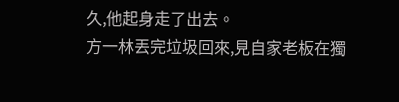久,他起身走了出去。
方一林丟完垃圾回來,見自家老板在獨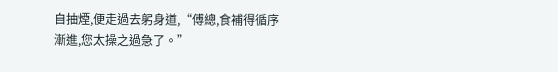自抽煙,便走過去躬身道,“傅總,食補得循序漸進,您太操之過急了。”